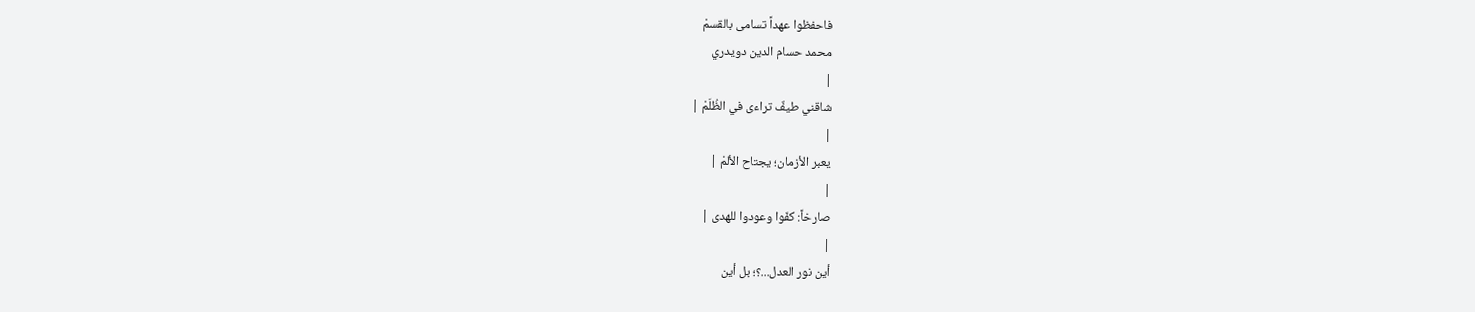فاحفظوا عهداً تسامى بالقسمْ
محمد حسام الدين دويدري
|
شاقني طيفٌ تراءى في الظُلَمْ |
|
يعبر الأزمان؛ يجتاح الألمْ |
|
صارخاً: كفّوا وعودوا للهدى |
|
أين نور العدل...؟؛ بل أين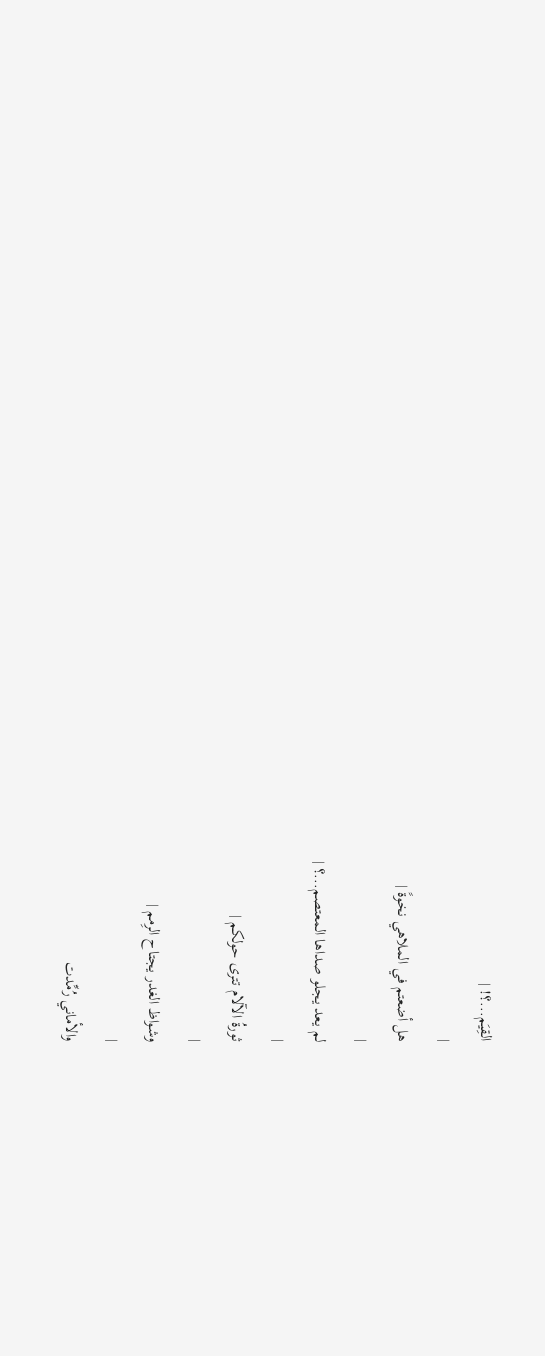القِيَم...؟! |
|
هل أضعتم في الملاهي نخوةً |
|
لم يعد يجلو صداها المعتصم...؟ |
|
ثورةُ الآلام تترى حولكم |
|
وشواظ الغدر يجتاح الرِمم |
|
والأماني رُمِّدت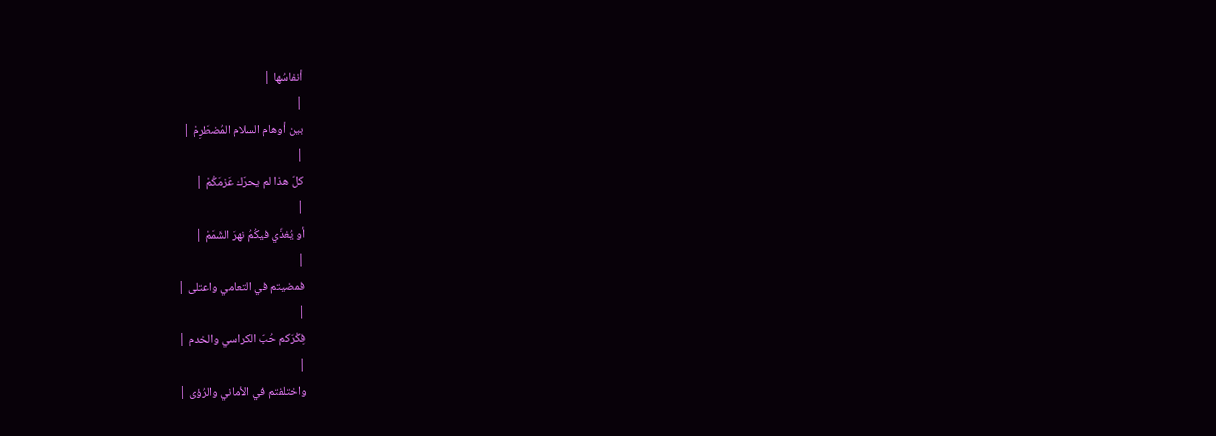أنفاسُها |
|
بين أوهام السلام المُضطَرِمْ |
|
كلّ هذا لم يحرّك عَزمَكُمْ |
|
أو يُغذّي فيكُمُ نهرَ الشَمَمْ |
|
فمضيتم في التعامي واعتلى |
|
فِكْرَكم حُبّ الكراسي والخدم |
|
واختلفتم في الأماني والرُؤى |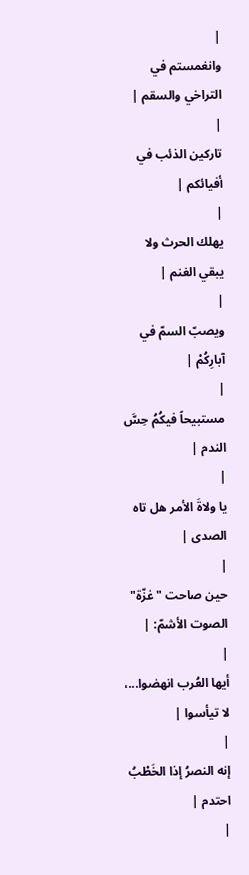|
وانغمستم في التراخي والسقم |
|
تاركين الذئب في أفيائكم |
|
يهلك الحرث ولا يبقي الغنم |
|
ويصبّ السمّ في آبارِكُمْ |
|
مستبيحاً فيكُمُ حِسَّ الندم |
|
يا ولاةَ الأمر هل تاه الصدى |
|
حين صاحت "غزّة" الصوت الأشمّ: |
|
أيها العُرب انهضوا...، لا تيأسوا |
|
إنه النصرُ إذا الخَطْبُ احتدم |
|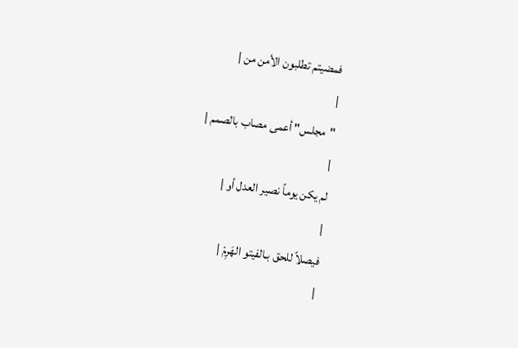فمضيتم تطلبون الأمن من |
|
"مجلس" أعمى مصاب بالصمم |
|
لم يكن يوماً نصير العدل أو |
|
فيصلاً للحق بـالفيتو الهَرِمْ |
|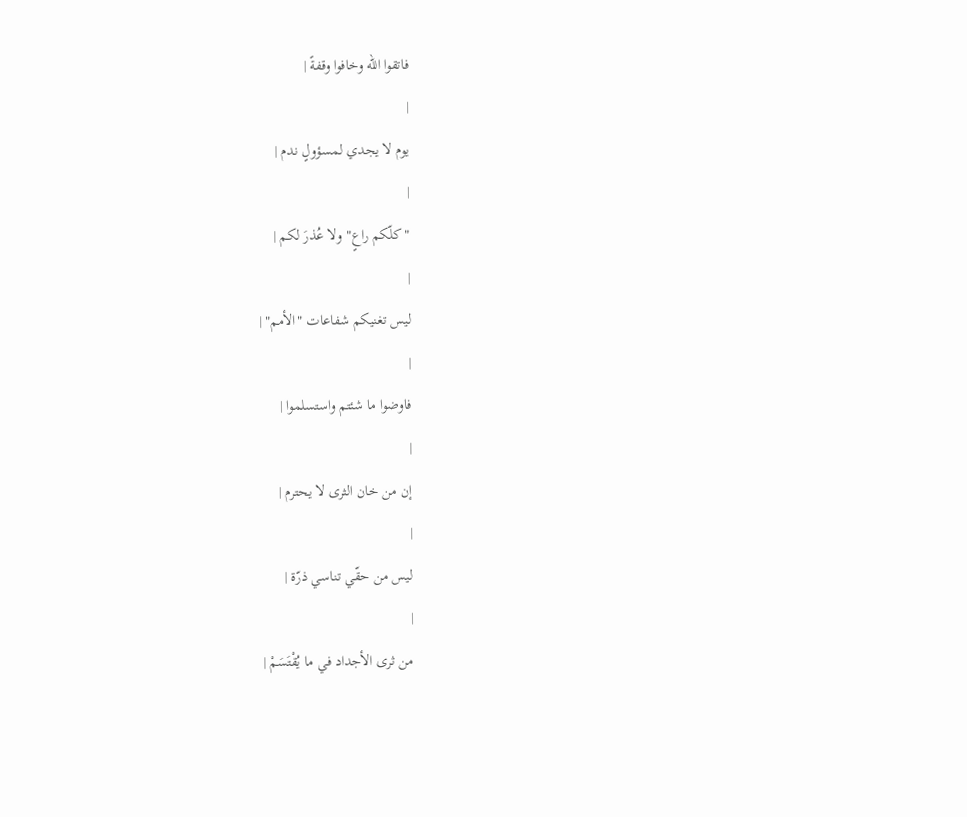فاتقوا الله وخافوا وقفةً |
|
يوم لا يجدي لمسؤولٍ ندم |
|
"كلّكم راعٍ" ولا عُذرَ لكم |
|
ليس تغنيكم شفاعات "الأمم" |
|
فاوضوا ما شئتم واستسلموا |
|
إن من خان الثرى لا يحترم |
|
ليس من حقّي تناسي ذرّة |
|
من ثرى الأجداد في ما يُقْتَسَمْ |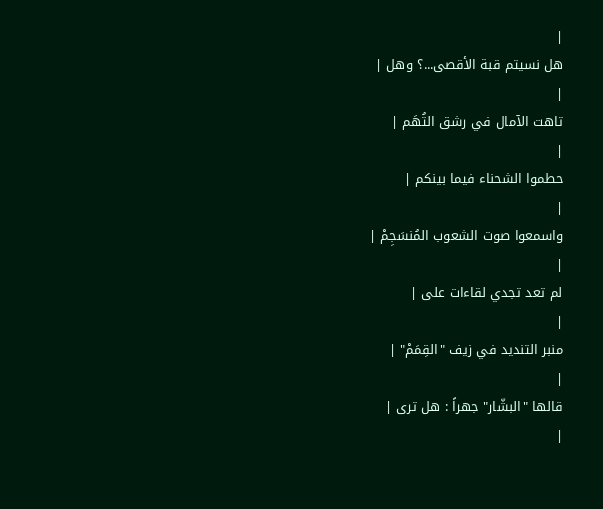|
هل نسيتم قبة الأقصى...؟ وهل |
|
تاهت الآمال في رشق التُهَم |
|
حطموا الشحناء فيما بينكم |
|
واسمعوا صوت الشعوب المُنسَجِمْ |
|
لم تعد تجدي لقاءات على |
|
منبر التنديد في زيف "القِمَمْ" |
|
قالها "البشّار" جهراً : هل ترى |
|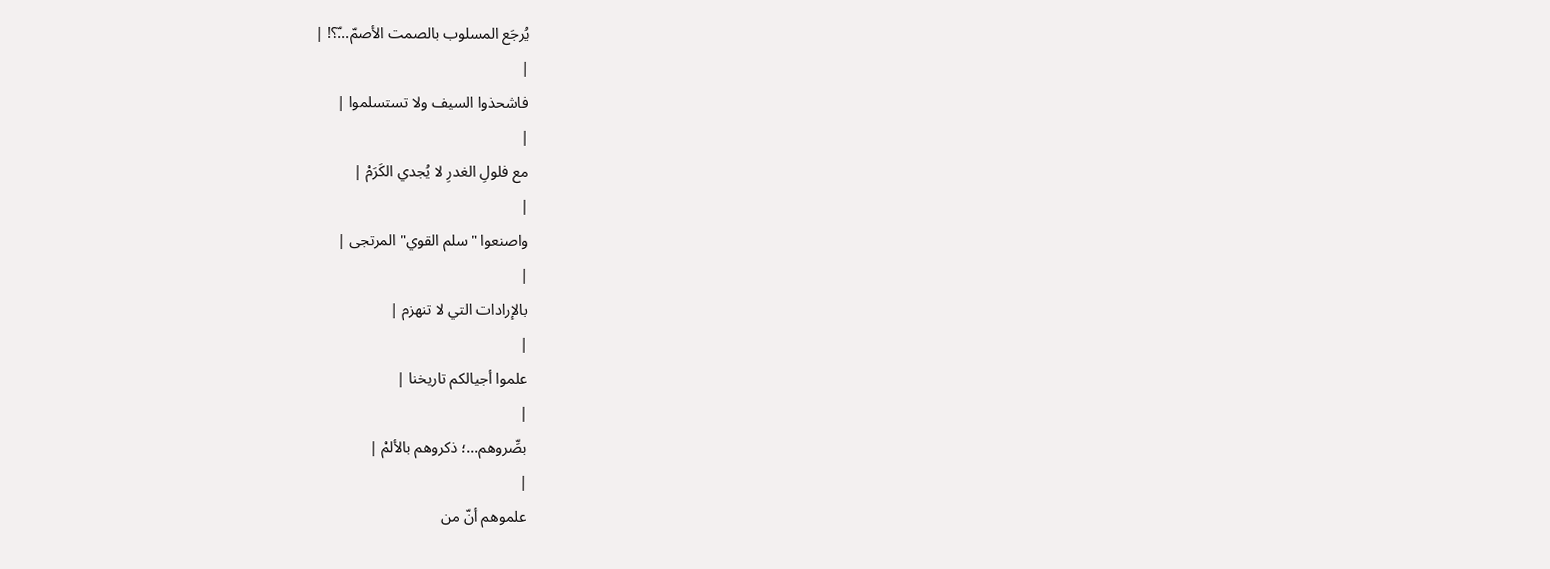يُرجَع المسلوب بالصمت الأصمّ...؟ّ! |
|
فاشحذوا السيف ولا تستسلموا |
|
مع فلولِ الغدرِ لا يُجدي الكَرَمْ |
|
واصنعوا "سلم القوي" المرتجى |
|
بالإرادات التي لا تنهزم |
|
علموا أجيالكم تاريخنا |
|
بصِّروهم...؛ ذكروهم بالألمْ |
|
علموهم أنّ من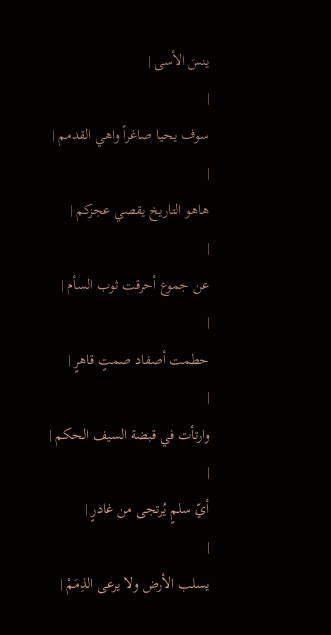ينسَ الأسى |
|
سوف يحيا صاغراً واهي القدمم |
|
هاهو التاريخ يقصي عجزكم |
|
عن جموع أحرقت ثوب السأم |
|
حطمت أصفاد صمتٍ قاهرٍ |
|
وارتأت في قبضة السيف الحكم |
|
أيّ سلمٍ يُرتجى من غادرٍ |
|
يسلب الأرض ولا يرعى الذِمَمْ |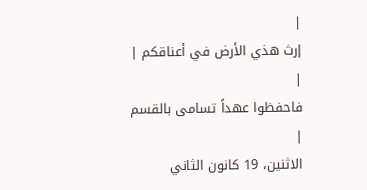|
إرث هذي الأرض في أعناقكم |
|
فاحفظوا عهداً تسامى بالقسم |
الاثنين، 19 كانون الثاني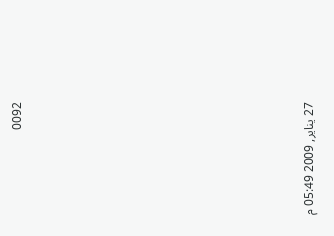0092











27 يناير, 2009 05:49 م